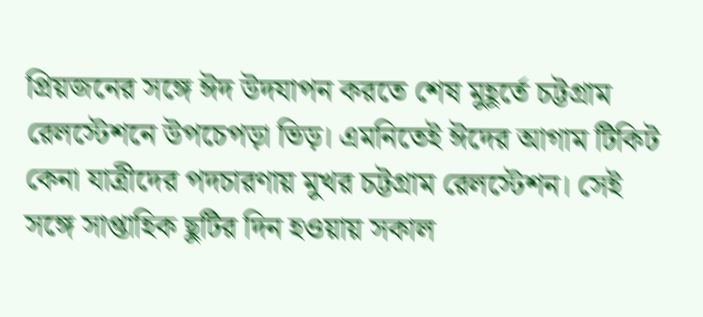প্রিয়জনের সঙ্গে ঈদ উদযাপন করতে শেষ মুহূর্তে চট্টগ্রাম রেলস্টেশনে উপচেপড়া ভিড়। এমনিতেই ঈদের আগাম টিকিট কেনা যাত্রীদের পদচারণায় মুখর চট্টগ্রাম রেলস্টেশন। সেই সঙ্গে সাপ্তাহিক ছুটির দিন হওয়ায় সকাল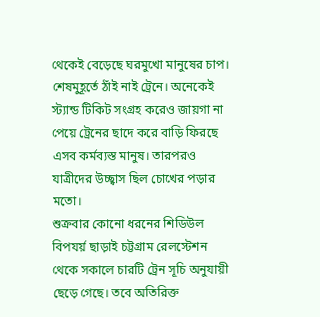থেকেই বেড়েছে ঘরমুখো মানুষের চাপ। শেষমুহূর্তে ঠাঁই নাই ট্রেনে। অনেকেই স্ট্যান্ড টিকিট সংগ্রহ করেও জায়গা না পেয়ে ট্রেনের ছাদে করে বাড়ি ফিরছে এসব কর্মব্যস্ত মানুষ। তারপরও যাত্রীদের উচ্ছ্বাস ছিল চোখের পড়ার মতো।
শুক্রবার কোনো ধরনের শিডিউল বিপযর্য় ছাড়াই চট্টগ্রাম রেলস্টেশন থেকে সকালে চারটি ট্রেন সূচি অনুযায়ী ছেড়ে গেছে। তবে অতিরিক্ত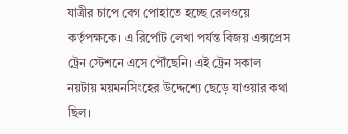যাত্রীর চাপে বেগ পোহাতে হচ্ছে রেলওয়ে কর্তৃপক্ষকে। এ রির্পোট লেখা পর্যন্ত বিজয় এক্সপ্রেস ট্রেন স্টেশনে এসে পৌঁছেনি। এই ট্রেন সকাল নয়টায় ময়মনসিংহের উদ্দেশ্যে ছেড়ে যাওয়ার কথা ছিল।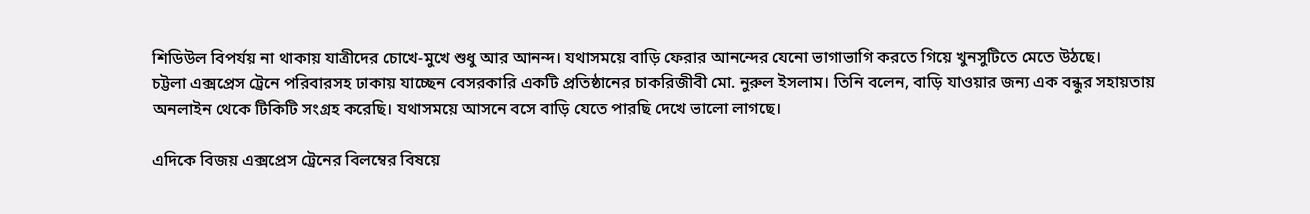শিডিউল বিপর্যয় না থাকায় যাত্রীদের চোখে-মুখে শুধু আর আনন্দ। যথাসময়ে বাড়ি ফেরার আনন্দের যেনো ভাগাভাগি করতে গিয়ে খুনসুটিতে মেতে উঠছে।
চট্টলা এক্সপ্রেস ট্রেনে পরিবারসহ ঢাকায় যাচ্ছেন বেসরকারি একটি প্রতিষ্ঠানের চাকরিজীবী মো. নুরুল ইসলাম। তিনি বলেন, বাড়ি যাওয়ার জন্য এক বন্ধুর সহায়তায় অনলাইন থেকে টিকিটি সংগ্রহ করেছি। যথাসময়ে আসনে বসে বাড়ি যেতে পারছি দেখে ভালো লাগছে।

এদিকে বিজয় এক্সপ্রেস ট্রেনের বিলম্বের বিষয়ে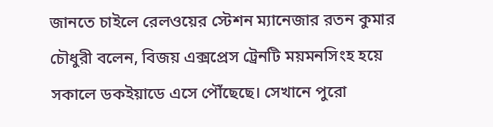জানতে চাইলে রেলওয়ের স্টেশন ম্যানেজার রতন কুমার চৌধুরী বলেন, বিজয় এক্সপ্রেস ট্রেনটি ময়মনসিংহ হয়ে সকালে ডকইয়াডে এসে পৌঁছেছে। সেখানে পুরো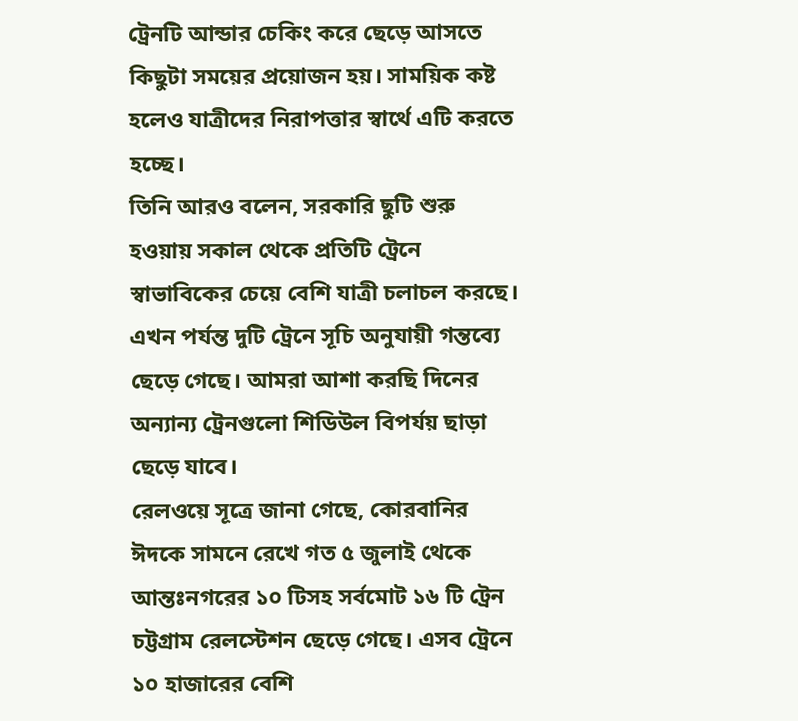ট্রেনটি আন্ডার চেকিং করে ছেড়ে আসতে কিছুটা সময়ের প্রয়োজন হয়। সাময়িক কষ্ট হলেও যাত্রীদের নিরাপত্তার স্বার্থে এটি করতে হচ্ছে।
তিনি আরও বলেন, সরকারি ছুটি শুরু হওয়ায় সকাল থেকে প্রতিটি ট্রেনে স্বাভাবিকের চেয়ে বেশি যাত্রী চলাচল করছে। এখন পর্যন্ত দুটি ট্রেনে সূচি অনুযায়ী গন্তব্যে ছেড়ে গেছে। আমরা আশা করছি দিনের অন্যান্য ট্রেনগুলো শিডিউল বিপর্যয় ছাড়া ছেড়ে যাবে।
রেলওয়ে সূত্রে জানা গেছে, কোরবানির ঈদকে সামনে রেখে গত ৫ জুলাই থেকে আন্তঃনগরের ১০ টিসহ সর্বমোট ১৬ টি ট্রেন চট্টগ্রাম রেলস্টেশন ছেড়ে গেছে। এসব ট্রেনে ১০ হাজারের বেশি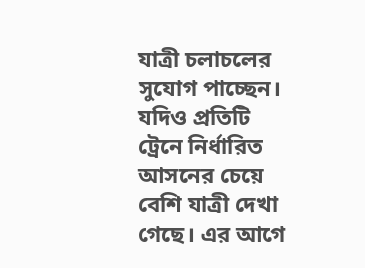যাত্রী চলাচলের সুযোগ পাচ্ছেন। যদিও প্রতিটি ট্রেনে নির্ধারিত আসনের চেয়ে বেশি যাত্রী দেখা গেছে। এর আগে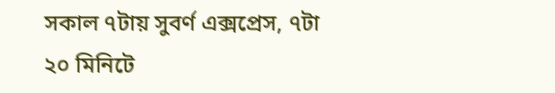সকাল ৭টায় সুবর্ণ এক্সপ্রেস, ৭টা ২০ মিনিটে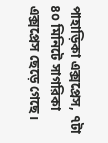পাহাড়িকা এক্সপ্রেস, ৭টা ৪০ মিনিটে সাগরিকা এক্সপ্রেস ছেড়ে গেছে।